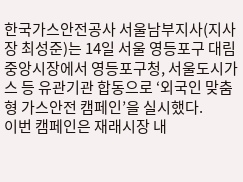한국가스안전공사 서울남부지사(지사장 최성준)는 14일 서울 영등포구 대림중앙시장에서 영등포구청, 서울도시가스 등 유관기관 합동으로 ‘외국인 맞춤형 가스안전 캠페인’을 실시했다.
이번 캠페인은 재래시장 내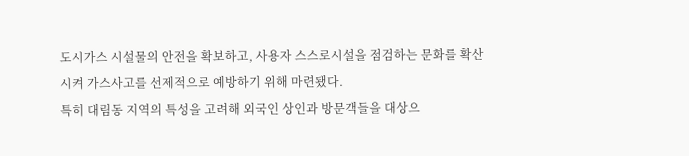도시가스 시설물의 안전을 확보하고, 사용자 스스로시설을 점검하는 문화를 확산시켜 가스사고를 선제적으로 예방하기 위해 마련됐다.
특히 대림동 지역의 특성을 고려해 외국인 상인과 방문객들을 대상으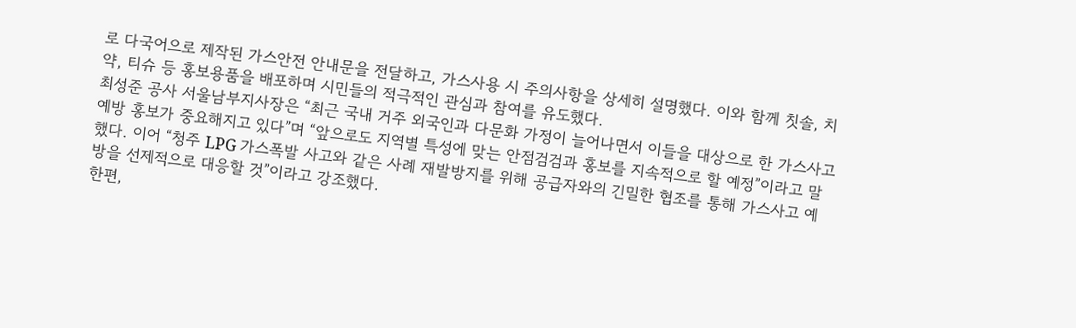로 다국어으로 제작된 가스안전 안내문을 전달하고, 가스사용 시 주의사항을 상세히 설명했다. 이와 함께 칫솔, 치약, 티슈 등 홍보용품을 배포하며 시민들의 적극적인 관심과 참여를 유도했다.
최성준 공사 서울남부지사장은 “최근 국내 거주 외국인과 다문화 가정이 늘어나면서 이들을 대상으로 한 가스사고 예방 홍보가 중요해지고 있다”며 “앞으로도 지역별 특성에 맞는 안점검검과 홍보를 지속적으로 할 예정”이라고 말했다. 이어 “청주 LPG 가스폭발 사고와 같은 사례 재발방지를 위해 공급자와의 긴밀한 협조를 통해 가스사고 예방을 선제적으로 대응할 것”이라고 강조했다.
한편,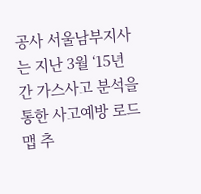공사 서울남부지사는 지난 3월 ‘15년간 가스사고 분석을 통한 사고예방 로드맵 추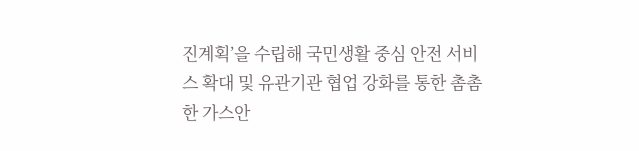진계획’을 수립해 국민생활 중심 안전 서비스 확대 및 유관기관 협업 강화를 통한 촘촘한 가스안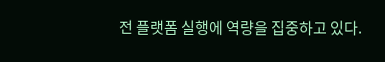전 플랫폼 실행에 역량을 집중하고 있다.